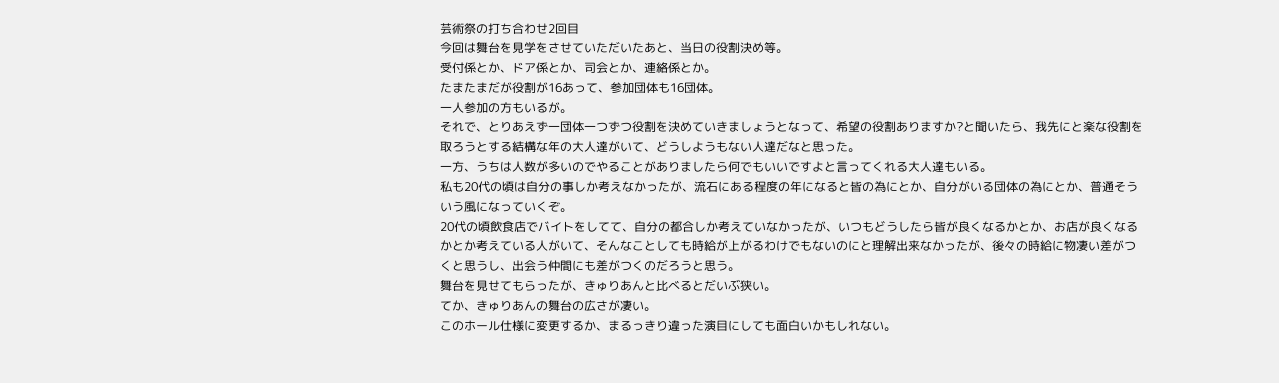芸術祭の打ち合わせ2回目
今回は舞台を見学をさせていただいたあと、当日の役割決め等。
受付係とか、ドア係とか、司会とか、連絡係とか。
たまたまだが役割が16あって、参加団体も16団体。
一人参加の方もいるが。
それで、とりあえず一団体一つずつ役割を決めていきましょうとなって、希望の役割ありますか?と聞いたら、我先にと楽な役割を取ろうとする結構な年の大人達がいて、どうしようもない人達だなと思った。
一方、うちは人数が多いのでやることがありましたら何でもいいですよと言ってくれる大人達もいる。
私も20代の頃は自分の事しか考えなかったが、流石にある程度の年になると皆の為にとか、自分がいる団体の為にとか、普通そういう風になっていくぞ。
20代の頃飲食店でバイトをしてて、自分の都合しか考えていなかったが、いつもどうしたら皆が良くなるかとか、お店が良くなるかとか考えている人がいて、そんなことしても時給が上がるわけでもないのにと理解出来なかったが、後々の時給に物凄い差がつくと思うし、出会う仲間にも差がつくのだろうと思う。
舞台を見せてもらったが、きゅりあんと比べるとだいぶ狭い。
てか、きゅりあんの舞台の広さが凄い。
このホール仕様に変更するか、まるっきり違った演目にしても面白いかもしれない。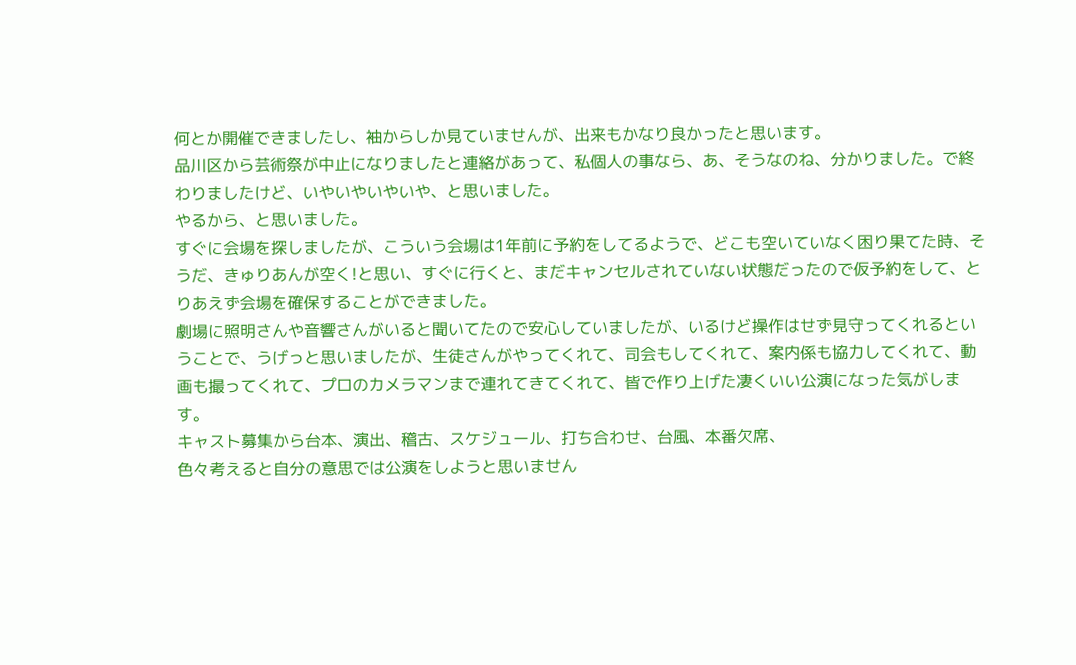何とか開催できましたし、袖からしか見ていませんが、出来もかなり良かったと思います。
品川区から芸術祭が中止になりましたと連絡があって、私個人の事なら、あ、そうなのね、分かりました。で終わりましたけど、いやいやいやいや、と思いました。
やるから、と思いました。
すぐに会場を探しましたが、こういう会場は1年前に予約をしてるようで、どこも空いていなく困り果てた時、そうだ、きゅりあんが空く!と思い、すぐに行くと、まだキャンセルされていない状態だったので仮予約をして、とりあえず会場を確保することができました。
劇場に照明さんや音響さんがいると聞いてたので安心していましたが、いるけど操作はせず見守ってくれるということで、うげっと思いましたが、生徒さんがやってくれて、司会もしてくれて、案内係も協力してくれて、動画も撮ってくれて、プロのカメラマンまで連れてきてくれて、皆で作り上げた凄くいい公演になった気がします。
キャスト募集から台本、演出、稽古、スケジュール、打ち合わせ、台風、本番欠席、
色々考えると自分の意思では公演をしようと思いません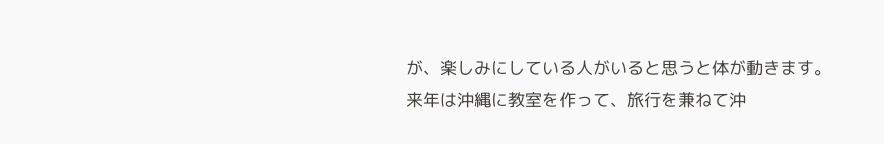が、楽しみにしている人がいると思うと体が動きます。
来年は沖縄に教室を作って、旅行を兼ねて沖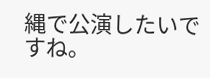縄で公演したいですね。